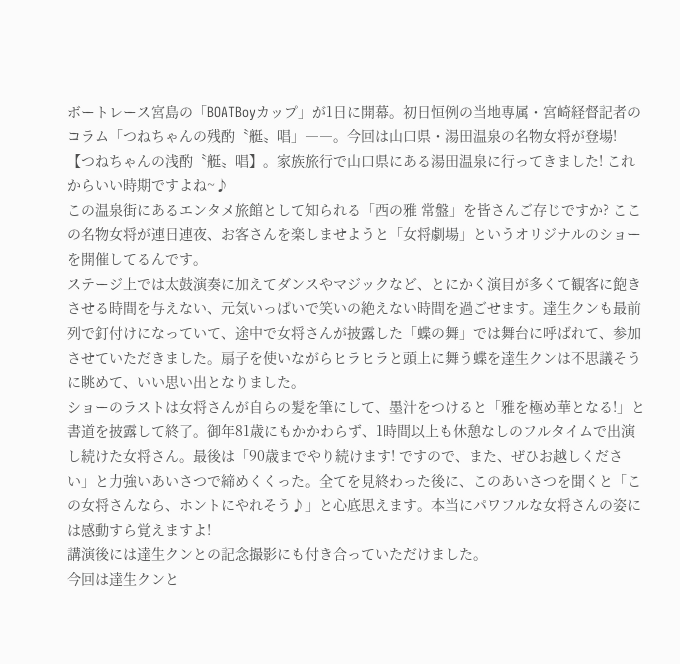ボートレース宮島の「BOATBoyカップ」が1日に開幕。初日恒例の当地専属・宮崎経督記者のコラム「つねちゃんの残酌〝艇〟唱」――。今回は山口県・湯田温泉の名物女将が登場!
【つねちゃんの浅酌〝艇〟唱】。家族旅行で山口県にある湯田温泉に行ってきました! これからいい時期ですよね~♪
この温泉街にあるエンタメ旅館として知られる「西の雅 常盤」を皆さんご存じですか? ここの名物女将が連日連夜、お客さんを楽しませようと「女将劇場」というオリジナルのショーを開催してるんです。
ステージ上では太鼓演奏に加えてダンスやマジックなど、とにかく演目が多くて観客に飽きさせる時間を与えない、元気いっぱいで笑いの絶えない時間を過ごせます。達生クンも最前列で釘付けになっていて、途中で女将さんが披露した「蝶の舞」では舞台に呼ばれて、参加させていただきました。扇子を使いながらヒラヒラと頭上に舞う蝶を達生クンは不思議そうに眺めて、いい思い出となりました。
ショーのラストは女将さんが自らの髪を筆にして、墨汁をつけると「雅を極め華となる!」と書道を披露して終了。御年81歳にもかかわらず、1時間以上も休憩なしのフルタイムで出演し続けた女将さん。最後は「90歳までやり続けます! ですので、また、ぜひお越しください」と力強いあいさつで締めくくった。全てを見終わった後に、このあいさつを聞くと「この女将さんなら、ホントにやれそう♪」と心底思えます。本当にパワフルな女将さんの姿には感動すら覚えますよ!
講演後には達生クンとの記念撮影にも付き合っていただけました。
今回は達生クンと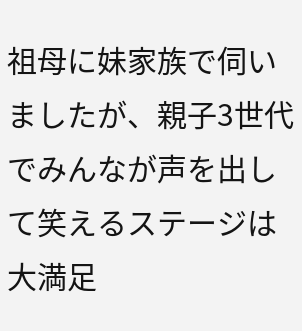祖母に妹家族で伺いましたが、親子3世代でみんなが声を出して笑えるステージは大満足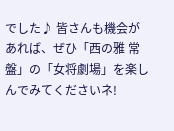でした♪ 皆さんも機会があれば、ぜひ「西の雅 常盤」の「女将劇場」を楽しんでみてくださいネ!